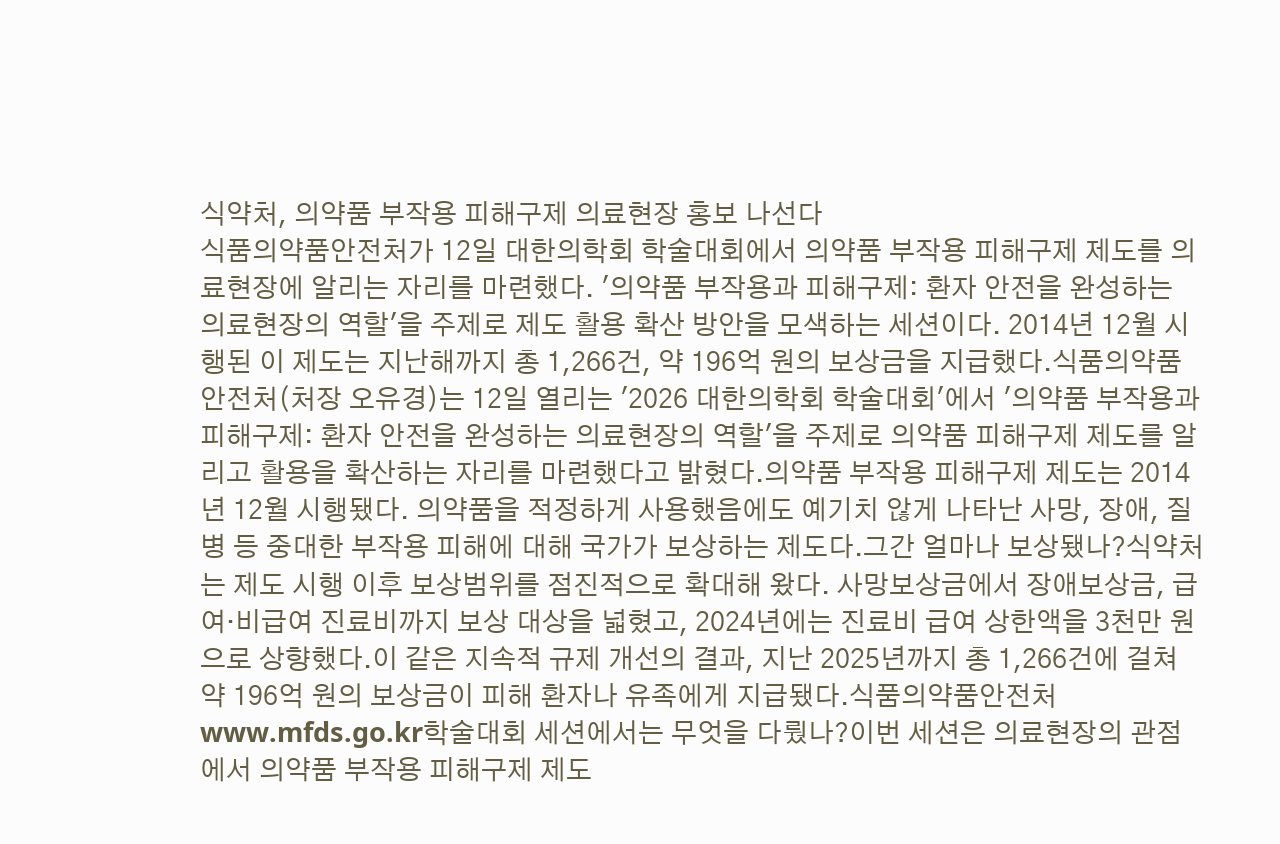식약처, 의약품 부작용 피해구제 의료현장 홍보 나선다
식품의약품안전처가 12일 대한의학회 학술대회에서 의약품 부작용 피해구제 제도를 의료현장에 알리는 자리를 마련했다. '의약품 부작용과 피해구제: 환자 안전을 완성하는 의료현장의 역할'을 주제로 제도 활용 확산 방안을 모색하는 세션이다. 2014년 12월 시행된 이 제도는 지난해까지 총 1,266건, 약 196억 원의 보상금을 지급했다.식품의약품안전처(처장 오유경)는 12일 열리는 '2026 대한의학회 학술대회'에서 '의약품 부작용과 피해구제: 환자 안전을 완성하는 의료현장의 역할'을 주제로 의약품 피해구제 제도를 알리고 활용을 확산하는 자리를 마련했다고 밝혔다.의약품 부작용 피해구제 제도는 2014년 12월 시행됐다. 의약품을 적정하게 사용했음에도 예기치 않게 나타난 사망, 장애, 질병 등 중대한 부작용 피해에 대해 국가가 보상하는 제도다.그간 얼마나 보상됐나?식약처는 제도 시행 이후 보상범위를 점진적으로 확대해 왔다. 사망보상금에서 장애보상금, 급여·비급여 진료비까지 보상 대상을 넓혔고, 2024년에는 진료비 급여 상한액을 3천만 원으로 상향했다.이 같은 지속적 규제 개선의 결과, 지난 2025년까지 총 1,266건에 걸쳐 약 196억 원의 보상금이 피해 환자나 유족에게 지급됐다.식품의약품안전처 www.mfds.go.kr학술대회 세션에서는 무엇을 다뤘나?이번 세션은 의료현장의 관점에서 의약품 부작용 피해구제 제도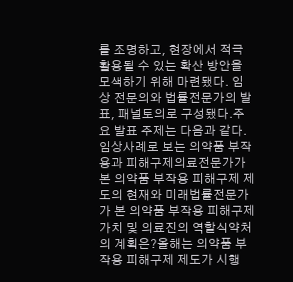를 조명하고, 현장에서 적극 활용될 수 있는 확산 방안을 모색하기 위해 마련됐다. 임상 전문의와 법률전문가의 발표, 패널토의로 구성됐다.주요 발표 주제는 다음과 같다.임상사례로 보는 의약품 부작용과 피해구제의료전문가가 본 의약품 부작용 피해구제 제도의 현재와 미래법률전문가가 본 의약품 부작용 피해구제 가치 및 의료진의 역할식약처의 계획은?올해는 의약품 부작용 피해구제 제도가 시행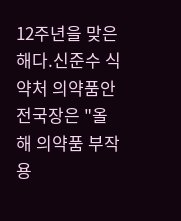12주년을 맞은 해다.신준수 식약처 의약품안전국장은 "올해 의약품 부작용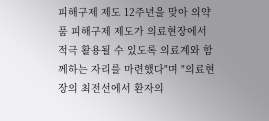피해구제 제도 12주년을 맞아 의약품 피해구제 제도가 의료현장에서 적극 활용될 수 있도록 의료계와 함께하는 자리를 마련했다"며 "의료현장의 최전선에서 환자의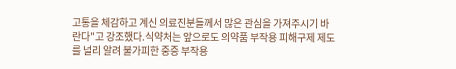고통을 체감하고 계신 의료진분들께서 많은 관심을 가져주시기 바란다"고 강조했다.식약처는 앞으로도 의약품 부작용 피해구제 제도를 널리 알려 불가피한 중증 부작용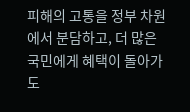피해의 고통을 정부 차원에서 분담하고, 더 많은 국민에게 혜택이 돌아가도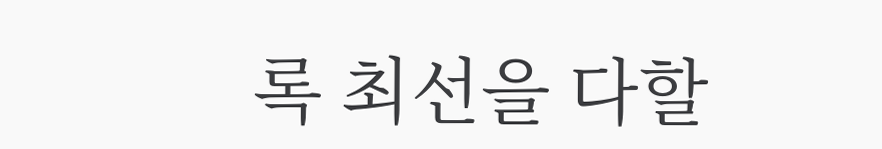록 최선을 다할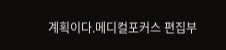계획이다.메디컬포커스 편집부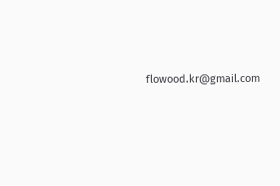flowood.kr@gmail.com